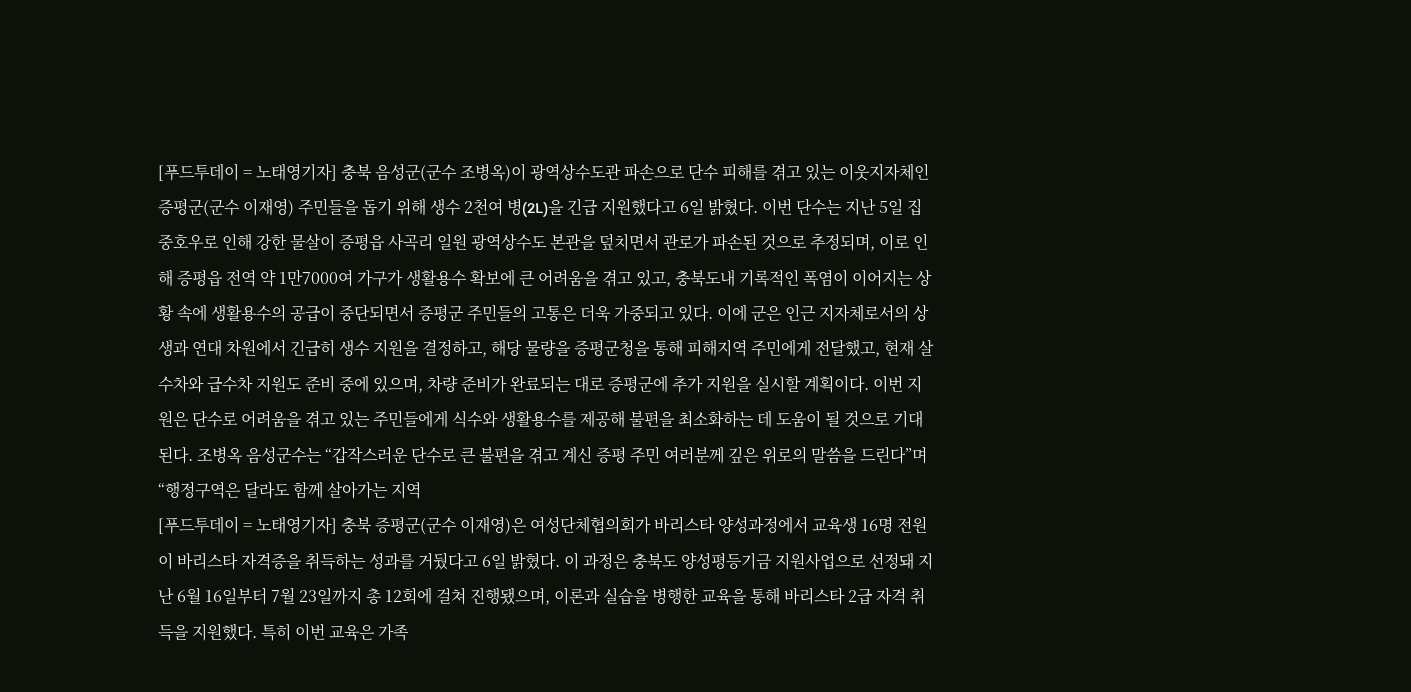[푸드투데이 = 노태영기자] 충북 음성군(군수 조병옥)이 광역상수도관 파손으로 단수 피해를 겪고 있는 이웃지자체인 증평군(군수 이재영) 주민들을 돕기 위해 생수 2천여 병(2L)을 긴급 지원했다고 6일 밝혔다. 이번 단수는 지난 5일 집중호우로 인해 강한 물살이 증평읍 사곡리 일원 광역상수도 본관을 덮치면서 관로가 파손된 것으로 추정되며, 이로 인해 증평읍 전역 약 1만7000여 가구가 생활용수 확보에 큰 어려움을 겪고 있고, 충북도내 기록적인 폭염이 이어지는 상황 속에 생활용수의 공급이 중단되면서 증평군 주민들의 고통은 더욱 가중되고 있다. 이에 군은 인근 지자체로서의 상생과 연대 차원에서 긴급히 생수 지원을 결정하고, 해당 물량을 증평군청을 통해 피해지역 주민에게 전달했고, 현재 살수차와 급수차 지원도 준비 중에 있으며, 차량 준비가 완료되는 대로 증평군에 추가 지원을 실시할 계획이다. 이번 지원은 단수로 어려움을 겪고 있는 주민들에게 식수와 생활용수를 제공해 불편을 최소화하는 데 도움이 될 것으로 기대된다. 조병옥 음성군수는 “갑작스러운 단수로 큰 불편을 겪고 계신 증평 주민 여러분께 깊은 위로의 말씀을 드린다”며 “행정구역은 달라도 함께 살아가는 지역
[푸드투데이 = 노태영기자] 충북 증평군(군수 이재영)은 여성단체협의회가 바리스타 양성과정에서 교육생 16명 전원이 바리스타 자격증을 취득하는 성과를 거뒀다고 6일 밝혔다. 이 과정은 충북도 양성평등기금 지원사업으로 선정돼 지난 6월 16일부터 7월 23일까지 총 12회에 걸쳐 진행됐으며, 이론과 실습을 병행한 교육을 통해 바리스타 2급 자격 취득을 지원했다. 특히 이번 교육은 가족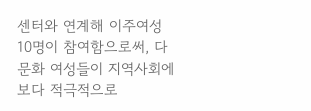센터와 연계해 이주여성 10명이 참여함으로써, 다문화 여성들이 지역사회에 보다 적극적으로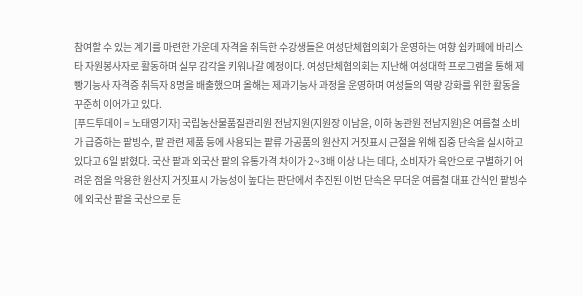참여할 수 있는 계기를 마련한 가운데 자격을 취득한 수강생들은 여성단체협의회가 운영하는 여향 쉼카페에 바리스타 자원봉사자로 활동하며 실무 감각을 키워나갈 예정이다. 여성단체협의회는 지난해 여성대학 프로그램을 통해 제빵기능사 자격증 취득자 8명을 배출했으며 올해는 제과기능사 과정을 운영하며 여성들의 역량 강화를 위한 활동을 꾸준히 이어가고 있다.
[푸드투데이 = 노태영기자] 국립농산물품질관리원 전남지원(지원장 이남윤, 이하 농관원 전남지원)은 여름철 소비가 급증하는 팥빙수, 팥 관련 제품 등에 사용되는 팥류 가공품의 원산지 거짓표시 근절을 위해 집중 단속을 실시하고 있다고 6일 밝혔다. 국산 팥과 외국산 팥의 유통가격 차이가 2~3배 이상 나는 데다, 소비자가 육안으로 구별하기 어려운 점을 악용한 원산지 거짓표시 가능성이 높다는 판단에서 추진된 이번 단속은 무더운 여름철 대표 간식인 팥빙수에 외국산 팥을 국산으로 둔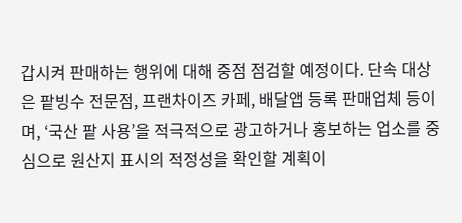갑시켜 판매하는 행위에 대해 중점 점검할 예정이다. 단속 대상은 팥빙수 전문점, 프랜차이즈 카페, 배달앱 등록 판매업체 등이며, ‘국산 팥 사용’을 적극적으로 광고하거나 홍보하는 업소를 중심으로 원산지 표시의 적정성을 확인할 계획이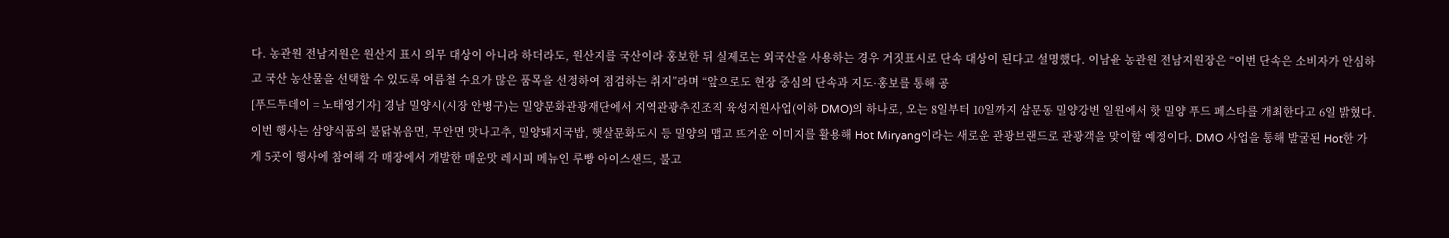다. 농관원 전남지원은 원산지 표시 의무 대상이 아니라 하더라도, 원산지를 국산이라 홍보한 뒤 실제로는 외국산을 사용하는 경우 거짓표시로 단속 대상이 된다고 설명했다. 이남윤 농관원 전남지원장은 “이번 단속은 소비자가 안심하고 국산 농산물을 선택할 수 있도록 여름철 수요가 많은 품목을 선정하여 점검하는 취지”라며 “앞으로도 현장 중심의 단속과 지도·홍보를 통해 공
[푸드투데이 = 노태영기자] 경남 밀양시(시장 안병구)는 밀양문화관광재단에서 지역관광추진조직 육성지원사업(이하 DMO)의 하나로, 오는 8일부터 10일까지 삼문동 밀양강변 일원에서 핫 밀양 푸드 페스타를 개최한다고 6일 밝혔다. 이번 행사는 삼양식품의 불닭볶음면, 무안면 맛나고추, 밀양돼지국밥, 햇살문화도시 등 밀양의 맵고 뜨거운 이미지를 활용해 Hot Miryang이라는 새로운 관광브랜드로 관광객을 맞이할 예정이다. DMO 사업을 통해 발굴된 Hot한 가게 5곳이 행사에 참여해 각 매장에서 개발한 매운맛 레시피 메뉴인 루빵 아이스샌드, 불고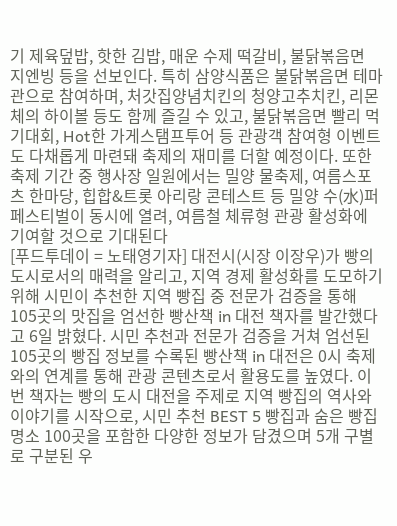기 제육덮밥, 핫한 김밥, 매운 수제 떡갈비, 불닭볶음면 지엔빙 등을 선보인다. 특히 삼양식품은 불닭볶음면 테마관으로 참여하며, 처갓집양념치킨의 청양고추치킨, 리몬체의 하이볼 등도 함께 즐길 수 있고, 불닭볶음면 빨리 먹기대회, Hot한 가게스탬프투어 등 관광객 참여형 이벤트도 다채롭게 마련돼 축제의 재미를 더할 예정이다. 또한 축제 기간 중 행사장 일원에서는 밀양 물축제, 여름스포츠 한마당, 힙합&트롯 아리랑 콘테스트 등 밀양 수(水)퍼 페스티벌이 동시에 열려, 여름철 체류형 관광 활성화에 기여할 것으로 기대된다
[푸드투데이 = 노태영기자] 대전시(시장 이장우)가 빵의 도시로서의 매력을 알리고, 지역 경제 활성화를 도모하기 위해 시민이 추천한 지역 빵집 중 전문가 검증을 통해 105곳의 맛집을 엄선한 빵산책 in 대전 책자를 발간했다고 6일 밝혔다. 시민 추천과 전문가 검증을 거쳐 엄선된 105곳의 빵집 정보를 수록된 빵산책 in 대전은 0시 축제와의 연계를 통해 관광 콘텐츠로서 활용도를 높였다. 이번 책자는 빵의 도시 대전을 주제로 지역 빵집의 역사와 이야기를 시작으로, 시민 추천 BEST 5 빵집과 숨은 빵집 명소 100곳을 포함한 다양한 정보가 담겼으며 5개 구별로 구분된 우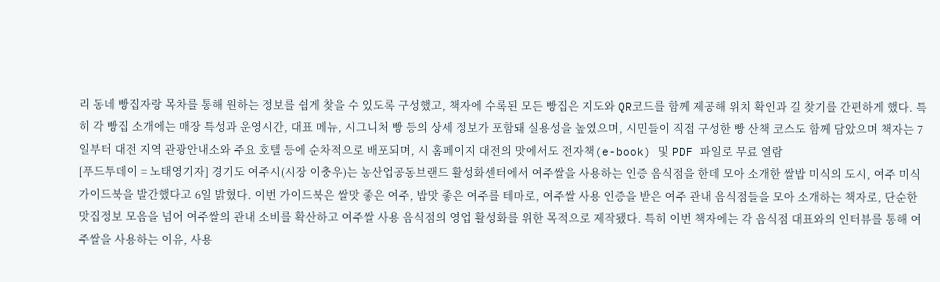리 동네 빵집자랑 목차를 통해 원하는 정보를 쉽게 찾을 수 있도록 구성했고, 책자에 수록된 모든 빵집은 지도와 QR코드를 함께 제공해 위치 확인과 길 찾기를 간편하게 했다. 특히 각 빵집 소개에는 매장 특성과 운영시간, 대표 메뉴, 시그니처 빵 등의 상세 정보가 포함돼 실용성을 높였으며, 시민들이 직접 구성한 빵 산책 코스도 함께 담았으며 책자는 7일부터 대전 지역 관광안내소와 주요 호텔 등에 순차적으로 배포되며, 시 홈페이지 대전의 맛에서도 전자책(e-book) 및 PDF 파일로 무료 열람
[푸드투데이 = 노태영기자] 경기도 여주시(시장 이충우)는 농산업공동브랜드 활성화센터에서 여주쌀을 사용하는 인증 음식점을 한데 모아 소개한 쌀밥 미식의 도시, 여주 미식가이드북을 발간했다고 6일 밝혔다. 이번 가이드북은 쌀맛 좋은 여주, 밥맛 좋은 여주를 테마로, 여주쌀 사용 인증을 받은 여주 관내 음식점들을 모아 소개하는 책자로, 단순한 맛집정보 모음을 넘어 여주쌀의 관내 소비를 확산하고 여주쌀 사용 음식점의 영업 활성화를 위한 목적으로 제작됐다. 특히 이번 책자에는 각 음식점 대표와의 인터뷰를 통해 여주쌀을 사용하는 이유, 사용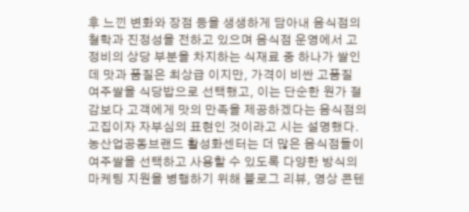후 느낀 변화와 장점 등을 생생하게 담아내 음식점의 철학과 진정성을 전하고 있으며 음식점 운영에서 고정비의 상당 부분을 차지하는 식재료 중 하나가 쌀인데 맛과 품질은 최상급 이지만, 가격이 비싼 고품질 여주쌀을 식당밥으로 선택했고, 이는 단순한 원가 절감보다 고객에게 맛의 만족을 제공하겠다는 음식점의 고집이자 자부심의 표현인 것이라고 시는 설명했다. 농산업공동브랜드 활성화센터는 더 많은 음식점들이 여주쌀을 선택하고 사용할 수 있도록 다양한 방식의 마케팅 지원을 병행하기 위해 블로그 리뷰, 영상 콘텐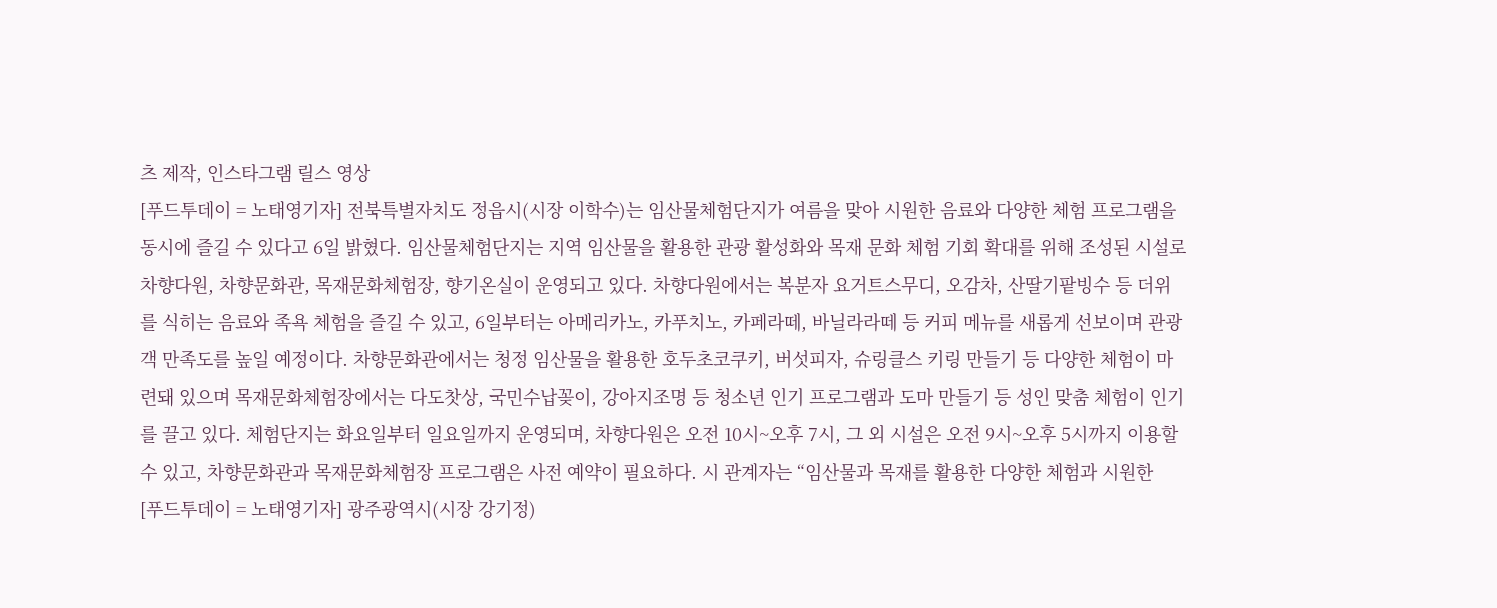츠 제작, 인스타그램 릴스 영상
[푸드투데이 = 노태영기자] 전북특별자치도 정읍시(시장 이학수)는 임산물체험단지가 여름을 맞아 시원한 음료와 다양한 체험 프로그램을 동시에 즐길 수 있다고 6일 밝혔다. 임산물체험단지는 지역 임산물을 활용한 관광 활성화와 목재 문화 체험 기회 확대를 위해 조성된 시설로 차향다원, 차향문화관, 목재문화체험장, 향기온실이 운영되고 있다. 차향다원에서는 복분자 요거트스무디, 오감차, 산딸기팥빙수 등 더위를 식히는 음료와 족욕 체험을 즐길 수 있고, 6일부터는 아메리카노, 카푸치노, 카페라떼, 바닐라라떼 등 커피 메뉴를 새롭게 선보이며 관광객 만족도를 높일 예정이다. 차향문화관에서는 청정 임산물을 활용한 호두초코쿠키, 버섯피자, 슈링클스 키링 만들기 등 다양한 체험이 마련돼 있으며 목재문화체험장에서는 다도찻상, 국민수납꽂이, 강아지조명 등 청소년 인기 프로그램과 도마 만들기 등 성인 맞춤 체험이 인기를 끌고 있다. 체험단지는 화요일부터 일요일까지 운영되며, 차향다원은 오전 10시~오후 7시, 그 외 시설은 오전 9시~오후 5시까지 이용할 수 있고, 차향문화관과 목재문화체험장 프로그램은 사전 예약이 필요하다. 시 관계자는 “임산물과 목재를 활용한 다양한 체험과 시원한
[푸드투데이 = 노태영기자] 광주광역시(시장 강기정)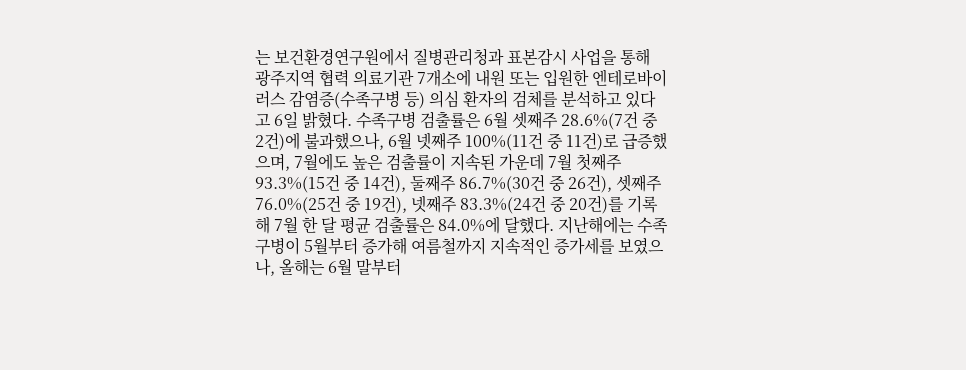는 보건환경연구원에서 질병관리청과 표본감시 사업을 통해 광주지역 협력 의료기관 7개소에 내원 또는 입원한 엔테로바이러스 감염증(수족구병 등) 의심 환자의 검체를 분석하고 있다고 6일 밝혔다. 수족구병 검출률은 6월 셋째주 28.6%(7건 중 2건)에 불과했으나, 6월 넷째주 100%(11건 중 11건)로 급증했으며, 7월에도 높은 검출률이 지속된 가운데 7월 첫째주 93.3%(15건 중 14건), 둘째주 86.7%(30건 중 26건), 셋째주 76.0%(25건 중 19건), 넷째주 83.3%(24건 중 20건)를 기록해 7월 한 달 평균 검출률은 84.0%에 달했다. 지난해에는 수족구병이 5월부터 증가해 여름철까지 지속적인 증가세를 보였으나, 올해는 6월 말부터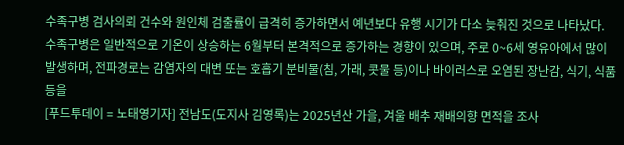수족구병 검사의뢰 건수와 원인체 검출률이 급격히 증가하면서 예년보다 유행 시기가 다소 늦춰진 것으로 나타났다. 수족구병은 일반적으로 기온이 상승하는 6월부터 본격적으로 증가하는 경향이 있으며, 주로 0~6세 영유아에서 많이 발생하며, 전파경로는 감염자의 대변 또는 호흡기 분비물(침, 가래, 콧물 등)이나 바이러스로 오염된 장난감, 식기, 식품 등을
[푸드투데이 = 노태영기자] 전남도(도지사 김영록)는 2025년산 가을, 겨울 배추 재배의향 면적을 조사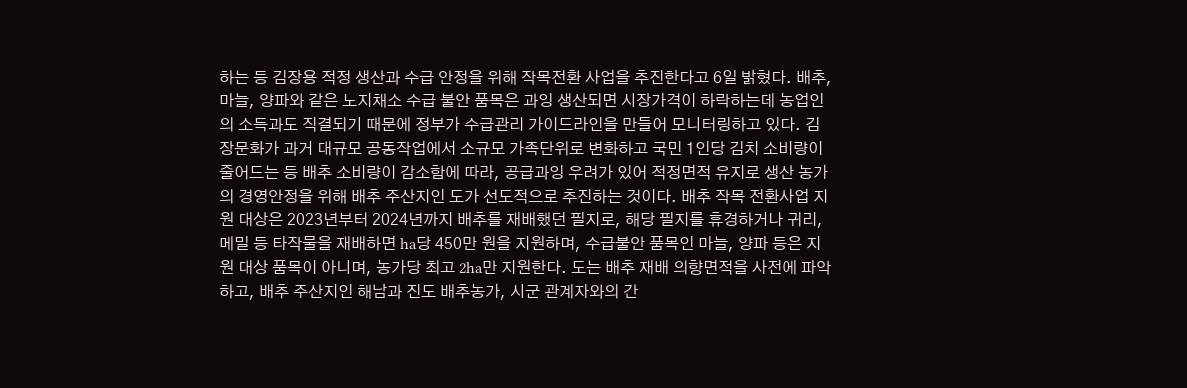하는 등 김장용 적정 생산과 수급 안정을 위해 작목전환 사업을 추진한다고 6일 밝혔다. 배추, 마늘, 양파와 같은 노지채소 수급 불안 품목은 과잉 생산되면 시장가격이 하락하는데 농업인의 소득과도 직결되기 때문에 정부가 수급관리 가이드라인을 만들어 모니터링하고 있다. 김장문화가 과거 대규모 공동작업에서 소규모 가족단위로 변화하고 국민 1인당 김치 소비량이 줄어드는 등 배추 소비량이 감소함에 따라, 공급과잉 우려가 있어 적정면적 유지로 생산 농가의 경영안정을 위해 배추 주산지인 도가 선도적으로 추진하는 것이다. 배추 작목 전환사업 지원 대상은 2023년부터 2024년까지 배추를 재배했던 필지로, 해당 필지를 휴경하거나 귀리, 메밀 등 타작물을 재배하면 ha당 450만 원을 지원하며, 수급불안 품목인 마늘, 양파 등은 지원 대상 품목이 아니며, 농가당 최고 2ha만 지원한다. 도는 배추 재배 의향면적을 사전에 파악하고, 배추 주산지인 해남과 진도 배추농가, 시군 관계자와의 간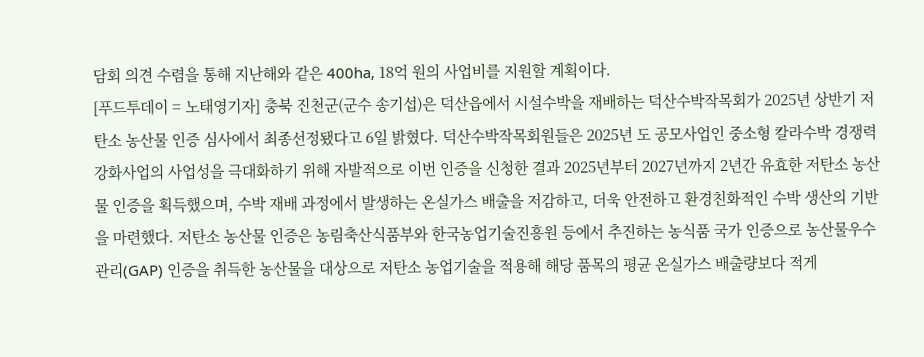담회 의견 수렴을 통해 지난해와 같은 400ha, 18억 원의 사업비를 지원할 계획이다.
[푸드투데이 = 노태영기자] 충북 진천군(군수 송기섭)은 덕산읍에서 시설수박을 재배하는 덕산수박작목회가 2025년 상반기 저탄소 농산물 인증 심사에서 최종선정됐다고 6일 밝혔다. 덕산수박작목회원들은 2025년 도 공모사업인 중소형 칼라수박 경쟁력 강화사업의 사업성을 극대화하기 위해 자발적으로 이번 인증을 신청한 결과 2025년부터 2027년까지 2년간 유효한 저탄소 농산물 인증을 획득했으며, 수박 재배 과정에서 발생하는 온실가스 배출을 저감하고, 더욱 안전하고 환경친화적인 수박 생산의 기반을 마련했다. 저탄소 농산물 인증은 농림축산식품부와 한국농업기술진흥원 등에서 추진하는 농식품 국가 인증으로 농산물우수관리(GAP) 인증을 취득한 농산물을 대상으로 저탄소 농업기술을 적용해 해당 품목의 평균 온실가스 배출량보다 적게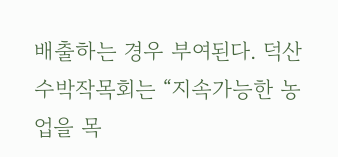배출하는 경우 부여된다. 덕산수박작목회는 “지속가능한 농업을 목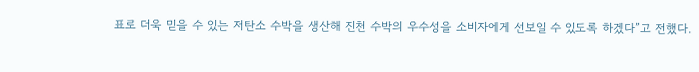표로 더욱 믿을 수 있는 저탄소 수박을 생산해 진천 수박의 우수성을 소비자에게 선보일 수 있도록 하겠다”고 전했다.